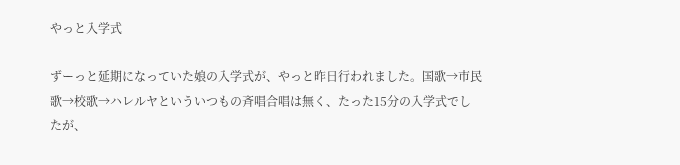やっと入学式

ずーっと延期になっていた娘の入学式が、やっと昨日行われました。国歌→市民歌→校歌→ハレルヤといういつもの斉唱合唱は無く、たった15分の入学式でしたが、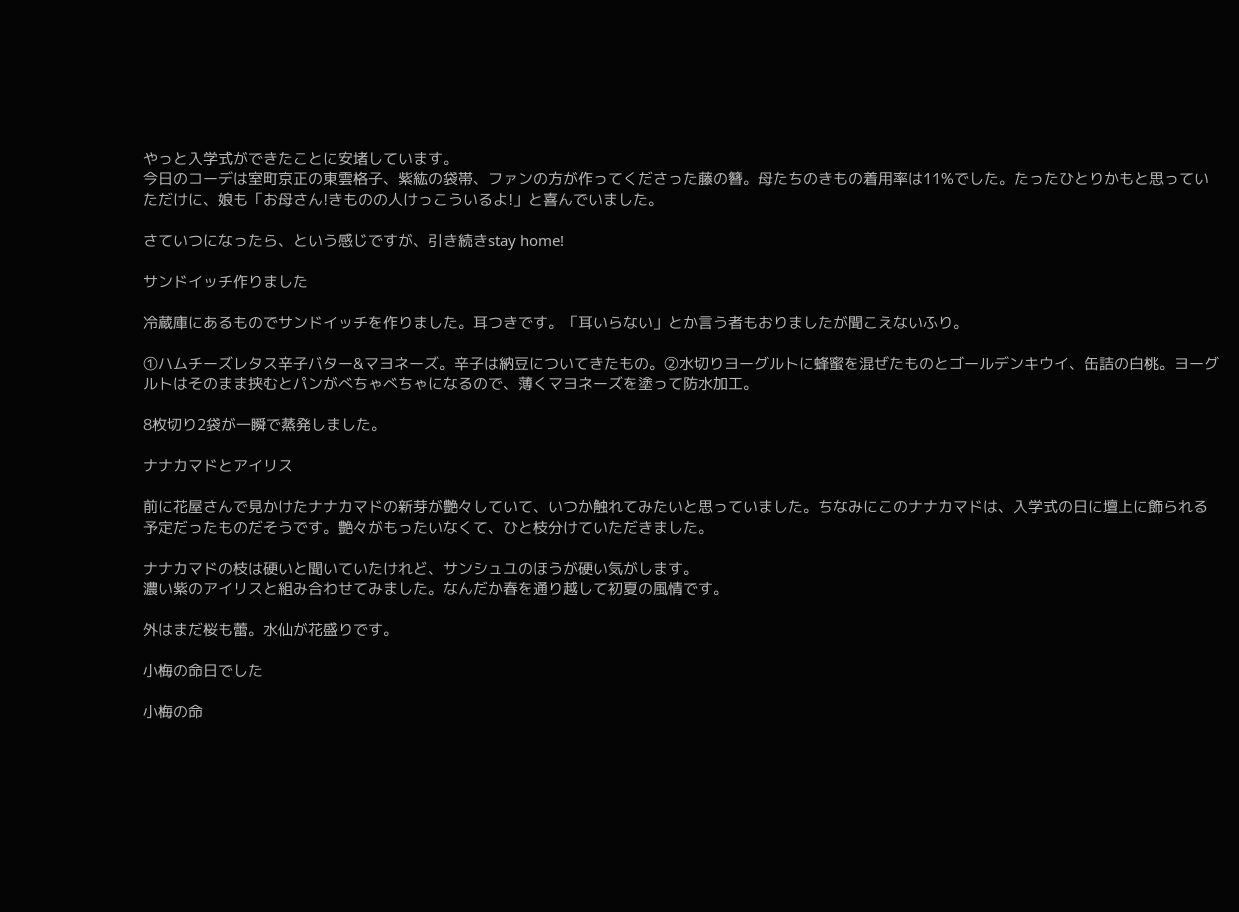やっと入学式ができたことに安堵しています。
今日のコーデは室町京正の東雲格子、紫紘の袋帯、ファンの方が作ってくださった藤の簪。母たちのきもの着用率は11%でした。たったひとりかもと思っていただけに、娘も「お母さん!きものの人けっこういるよ!」と喜んでいました。

さていつになったら、という感じですが、引き続きstay home!

サンドイッチ作りました

冷蔵庫にあるものでサンドイッチを作りました。耳つきです。「耳いらない」とか言う者もおりましたが聞こえないふり。

①ハムチーズレタス辛子バター&マヨネーズ。辛子は納豆についてきたもの。②水切りヨーグルトに蜂蜜を混ぜたものとゴールデンキウイ、缶詰の白桃。ヨーグルトはそのまま挟むとパンがべちゃべちゃになるので、薄くマヨネーズを塗って防水加工。

8枚切り2袋が一瞬で蒸発しました。

ナナカマドとアイリス

前に花屋さんで見かけたナナカマドの新芽が艶々していて、いつか触れてみたいと思っていました。ちなみにこのナナカマドは、入学式の日に壇上に飾られる予定だったものだそうです。艶々がもったいなくて、ひと枝分けていただきました。

ナナカマドの枝は硬いと聞いていたけれど、サンシュユのほうが硬い気がします。
濃い紫のアイリスと組み合わせてみました。なんだか春を通り越して初夏の風情です。

外はまだ桜も蕾。水仙が花盛りです。

小梅の命日でした

小梅の命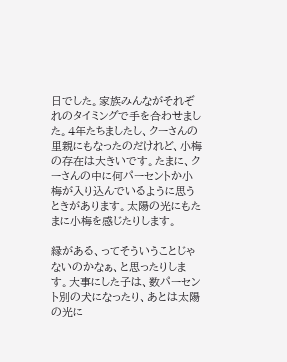日でした。家族みんながそれぞれのタイミングで手を合わせました。4年たちましたし、クーさんの里親にもなったのだけれど、小梅の存在は大きいです。たまに、クーさんの中に何パーセントか小梅が入り込んでいるように思うときがあります。太陽の光にもたまに小梅を感じたりします。

縁がある、ってそういうことじゃないのかなぁ、と思ったりします。大事にした子は、数パーセント別の犬になったり、あとは太陽の光に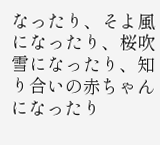なったり、そよ風になったり、桜吹雪になったり、知り合いの赤ちゃんになったり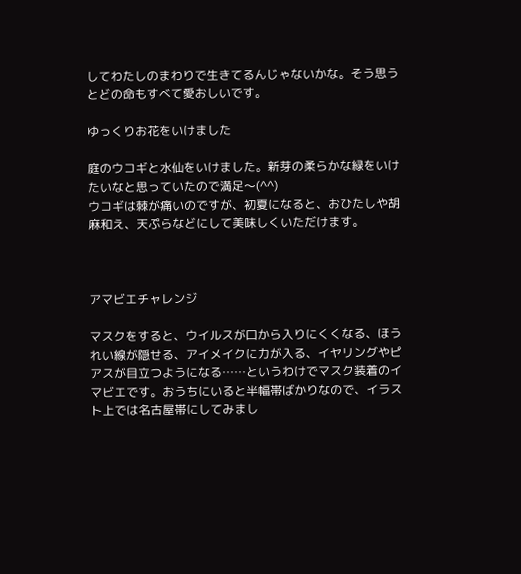してわたしのまわりで生きてるんじゃないかな。そう思うとどの命もすべて愛おしいです。

ゆっくりお花をいけました

庭のウコギと水仙をいけました。新芽の柔らかな緑をいけたいなと思っていたので満足〜(^^)
ウコギは棘が痛いのですが、初夏になると、おひたしや胡麻和え、天ぷらなどにして美味しくいただけます。



アマビエチャレンジ

マスクをすると、ウイルスが口から入りにくくなる、ほうれい線が隠せる、アイメイクに力が入る、イヤリングやピアスが目立つようになる……というわけでマスク装着のイマビエです。おうちにいると半幅帯ばかりなので、イラスト上では名古屋帯にしてみまし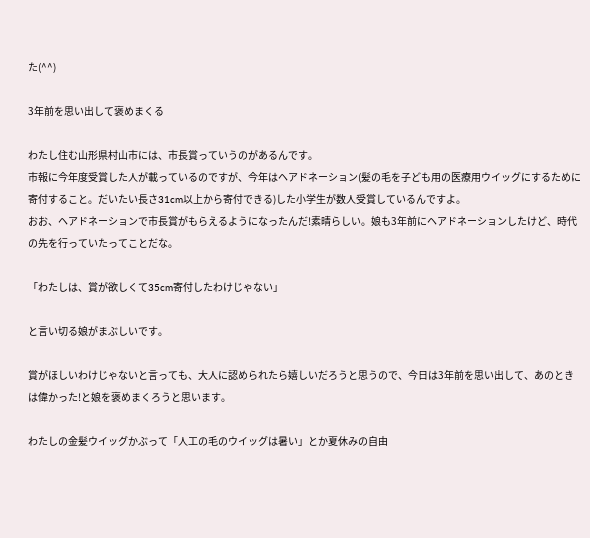た(^^)

3年前を思い出して褒めまくる

わたし住む山形県村山市には、市長賞っていうのがあるんです。
市報に今年度受賞した人が載っているのですが、今年はヘアドネーション(髪の毛を子ども用の医療用ウイッグにするために寄付すること。だいたい長さ31cm以上から寄付できる)した小学生が数人受賞しているんですよ。
おお、ヘアドネーションで市長賞がもらえるようになったんだ!素晴らしい。娘も3年前にヘアドネーションしたけど、時代の先を行っていたってことだな。

「わたしは、賞が欲しくて35cm寄付したわけじゃない」

と言い切る娘がまぶしいです。

賞がほしいわけじゃないと言っても、大人に認められたら嬉しいだろうと思うので、今日は3年前を思い出して、あのときは偉かった!と娘を褒めまくろうと思います。

わたしの金髪ウイッグかぶって「人工の毛のウイッグは暑い」とか夏休みの自由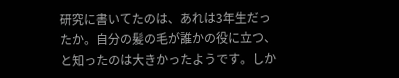研究に書いてたのは、あれは3年生だったか。自分の髪の毛が誰かの役に立つ、と知ったのは大きかったようです。しか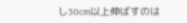し30cm以上伸ばすのは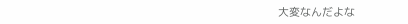大変なんだよな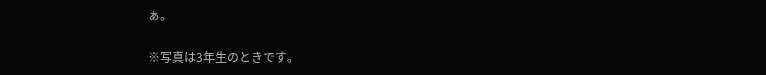ぁ。

※写真は3年生のときです。